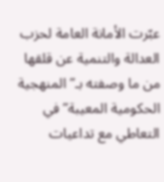عبّرت الأمانة العامة لحزب العدالة والتنمية عن قلقها من ما وصفته بـ”المنهجية الحكومية المعيبة” في التعاطي مع تداعيات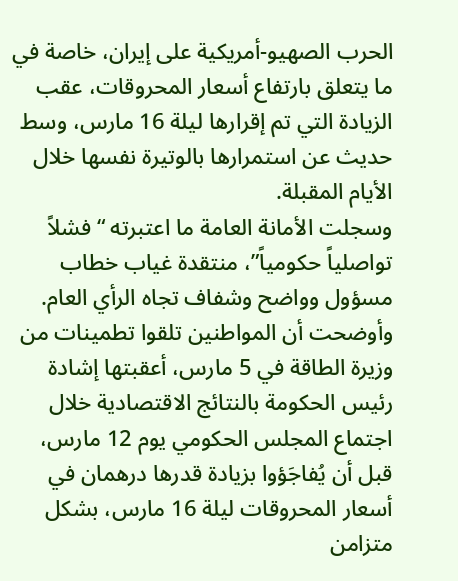الحرب الصهيو-أمريكية على إيران، خاصة في ما يتعلق بارتفاع أسعار المحروقات، عقب الزيادة التي تم إقرارها ليلة 16 مارس، وسط حديث عن استمرارها بالوتيرة نفسها خلال الأيام المقبلة.
وسجلت الأمانة العامة ما اعتبرته “فشلاً تواصلياً حكومياً”، منتقدة غياب خطاب مسؤول وواضح وشفاف تجاه الرأي العام. وأوضحت أن المواطنين تلقوا تطمينات من وزيرة الطاقة في 5 مارس، أعقبتها إشادة رئيس الحكومة بالنتائج الاقتصادية خلال اجتماع المجلس الحكومي يوم 12 مارس، قبل أن يُفاجَؤوا بزيادة قدرها درهمان في أسعار المحروقات ليلة 16 مارس، بشكل متزامن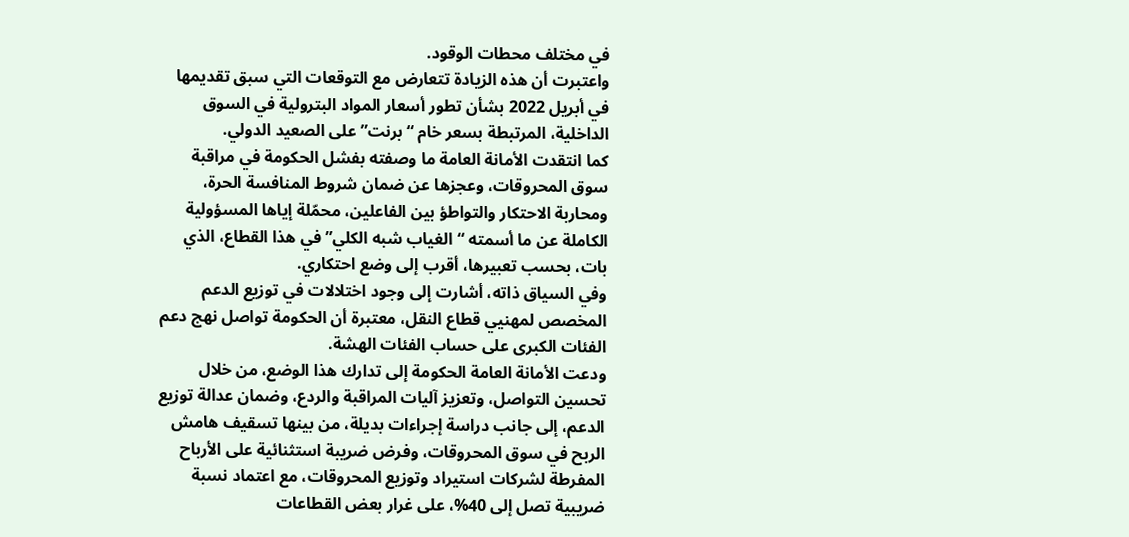في مختلف محطات الوقود.
واعتبرت أن هذه الزيادة تتعارض مع التوقعات التي سبق تقديمها في أبريل 2022 بشأن تطور أسعار المواد البترولية في السوق الداخلية، المرتبطة بسعر خام “برنت” على الصعيد الدولي.
كما انتقدت الأمانة العامة ما وصفته بفشل الحكومة في مراقبة سوق المحروقات، وعجزها عن ضمان شروط المنافسة الحرة، ومحاربة الاحتكار والتواطؤ بين الفاعلين، محمّلة إياها المسؤولية الكاملة عن ما أسمته “الغياب شبه الكلي” في هذا القطاع، الذي بات، بحسب تعبيرها، أقرب إلى وضع احتكاري.
وفي السياق ذاته، أشارت إلى وجود اختلالات في توزيع الدعم المخصص لمهنيي قطاع النقل، معتبرة أن الحكومة تواصل نهج دعم الفئات الكبرى على حساب الفئات الهشة.
ودعت الأمانة العامة الحكومة إلى تدارك هذا الوضع، من خلال تحسين التواصل، وتعزيز آليات المراقبة والردع، وضمان عدالة توزيع الدعم، إلى جانب دراسة إجراءات بديلة، من بينها تسقيف هامش الربح في سوق المحروقات، وفرض ضريبة استثنائية على الأرباح المفرطة لشركات استيراد وتوزيع المحروقات، مع اعتماد نسبة ضريبية تصل إلى 40%، على غرار بعض القطاعات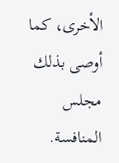الأخرى، كما أوصى بذلك مجلس المنافسة.